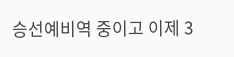승선예비역 중이고 이제 3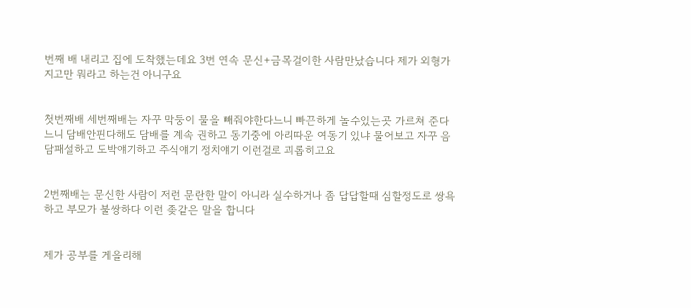번째 배 내리고 집에 도착했는데요 3번 연속 문신+금목걸이한 사람만났습니다 제가 외형가지고만 뭐라고 하는건 아니구요


첫번째배 세번째배는 자꾸 막둥이 물을 빼줘야한다느니 빠끈하게 놀수있는곳 가르쳐 준다느니 담배안핀다해도 담배를 계속 권하고 동기중에 아리따운 여동기 있냐 물어보고 자꾸 음담패설하고 도박얘기하고 주식얘기 정치얘기 이런걸로 괴롭히고요


2번째배는 문신한 사람이 저런 문란한 말이 아니라 실수하거나 좀 답답할때 심할정도로 쌍욕하고 부모가 불쌍하다 이런 좆같은 말을 합니다


제가 공부를 게을리해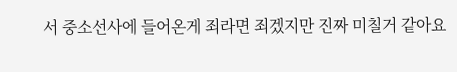서 중소선사에 들어온게 죄라면 죄겠지만 진짜 미칠거 같아요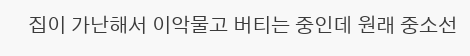집이 가난해서 이악물고 버티는 중인데 원래 중소선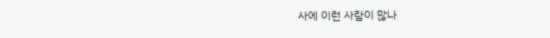사에 이런 사람이 많나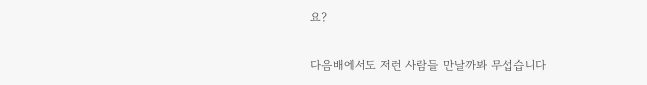요?


다음배에서도 저런 사람들 만날까봐 무섭습니다